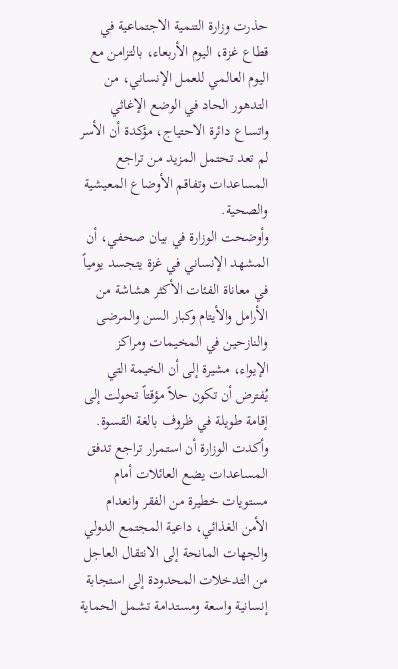حذرت وزارة التنمية الاجتماعية في قطاع غزة، اليوم الأربعاء، بالتزامن مع اليوم العالمي للعمل الإنساني، من التدهور الحاد في الوضع الإغاثي واتساع دائرة الاحتياج، مؤكدة أن الأسر لم تعد تحتمل المزيد من تراجع المساعدات وتفاقم الأوضاع المعيشية والصحية.
وأوضحت الوزارة في بيان صحفي، أن المشهد الإنساني في غزة يتجسد يومياً في معاناة الفئات الأكثر هشاشة من الأرامل والأيتام وكبار السن والمرضى والنازحين في المخيمات ومراكز الإيواء، مشيرة إلى أن الخيمة التي يُفترض أن تكون حلاً مؤقتاً تحولت إلى إقامة طويلة في ظروف بالغة القسوة.
وأكدت الوزارة أن استمرار تراجع تدفق المساعدات يضع العائلات أمام مستويات خطيرة من الفقر وانعدام الأمن الغذائي، داعية المجتمع الدولي والجهات المانحة إلى الانتقال العاجل من التدخلات المحدودة إلى استجابة إنسانية واسعة ومستدامة تشمل الحماية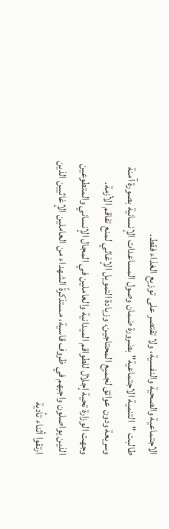الاجتماعية والصحية والنفسية، ولا تقتصر على توزيع الغذاء فقط.
طالبت "التنمية الاجتماعية" بضرورة ضمان وصول المساعدات الإنسانية بصورة آمنة وسريعة ودون عوائق لجميع المحتاجين، وزيادة التمويل الإغاثي لمنع تفاقم الأزمة.
وجهت الوزارة تحية إجلال للطواقم الميدانية والعاملين في المجال الإنساني والمتطوعين الذين يواصلون واجبهم في ظروف قاسية، مستذكرةً الشهداء من العاملين الإغاثيين الذين ارتقوا أثناء تأدية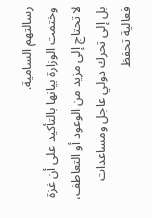رسالتهم السامية.
وختمت الوزارة بيانها بالتأكيد على أن غزة لا تحتاج إلى مزيد من الوعود أو التعاطف، بل إلى تحرك دولي عاجل ومساعدات فعالية تحفظ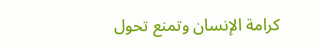كرامة الإنسان وتمنع تحول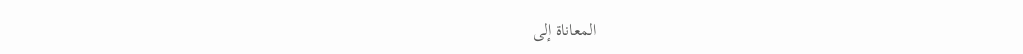المعاناة إلى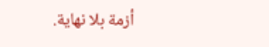أزمة بلا نهاية.